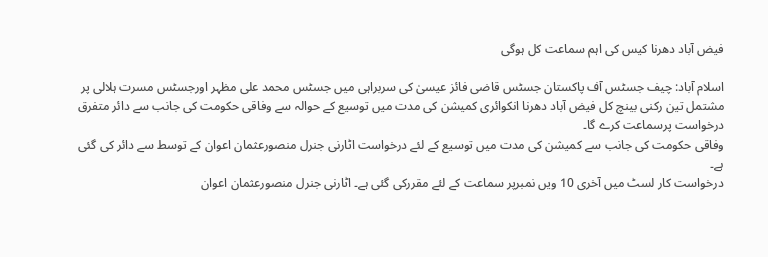فیض آباد دھرنا کیس کی اہم سماعت کل ہوگی

اسلام آباد: چیف جسٹس آف پاکستان جسٹس قاضی فائز عیسیٰ کی سربراہی میں جسٹس محمد علی مظہر اورجسٹس مسرت ہلالی پر مشتمل تین رکنی بینچ کل فیض آباد دھرنا انکوائری کمیشن کی مدت میں توسیع کے حوالہ سے وفاقی حکومت کی جانب سے دائر متفرق درخواست پرسماعت کرے گا۔
وفاقی حکومت کی جانب سے کمیشن کی مدت میں توسیع کے لئے درخواست اٹارنی جنرل منصورعثمان اعوان کے توسط سے دائر کی گئی ہے۔
درخواست کار لسٹ میں آخری 10 ویں نمبرپر سماعت کے لئے مقررکی گئی ہے۔ اٹارنی جنرل منصورعثمان اعوان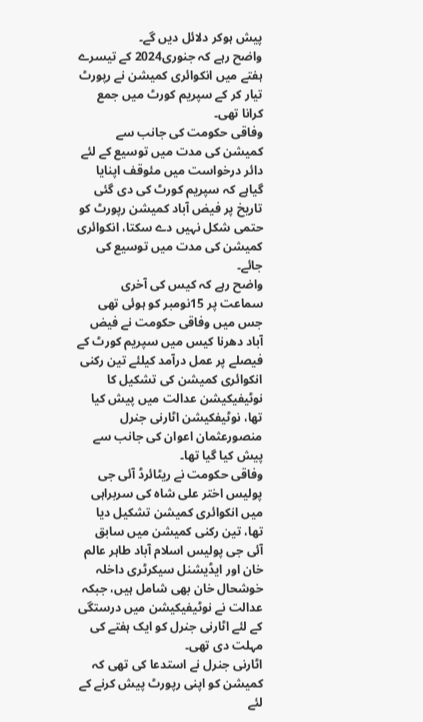پیش ہوکر دلائل دیں گے۔
واضح رہے کہ جنوری2024 کے تیسرے ہفتے میں انکوائری کمیشن نے رپورٹ تیار کر کے سپریم کورٹ میں جمع کرانا تھی۔
وفاقی حکومت کی جانب سے کمیشن کی مدت میں توسیع کے لئے دائر درخواست میں مئوقف اپنایا گیاہے کہ سپریم کورٹ کی دی گئی تاریخ پر فیض آباد کمیشن رپورٹ کو حتمی شکل نہیں دے سکتا، انکوائری کمیشن کی مدت میں توسیع کی جائے۔
واضح رہے کہ کیس کی آخری سماعت پر 15نومبر کو ہوئی تھی جس میں وفاقی حکومت نے فیض آباد دھرنا کیس میں سپریم کورٹ کے فیصلے پر عمل درآمد کیلئے تین رکنی انکوائری کمیشن کی تشکیل کا نوٹیفیکیشن عدالت میں پیش کیا تھا، نوٹیفکیشن اٹارنی جنرل منصورعثمان اعوان کی جانب سے پیش کیا گیا تھا۔
وفاقی حکومت نے ریٹائرڈ آئی جی پولیس اختر علی شاہ کی سربراہی میں انکوائری کمیشن تشکیل دیا تھا، تین رکنی کمیشن میں سابق آئی جی پولیس اسلام آباد طاہر عالم خان اور ایڈیشنل سیکرٹری داخلہ خوشحال خان بھی شامل ہیں، جبکہ عدالت نے نوٹیفیکیشن میں درستگی کے لئے اٹارنی جنرل کو ایک ہفتے کی مہلت دی تھی۔
اٹارنی جنرل نے استدعا کی تھی کہ کمیشن کو اپنی رپورٹ پیش کرنے کے لئے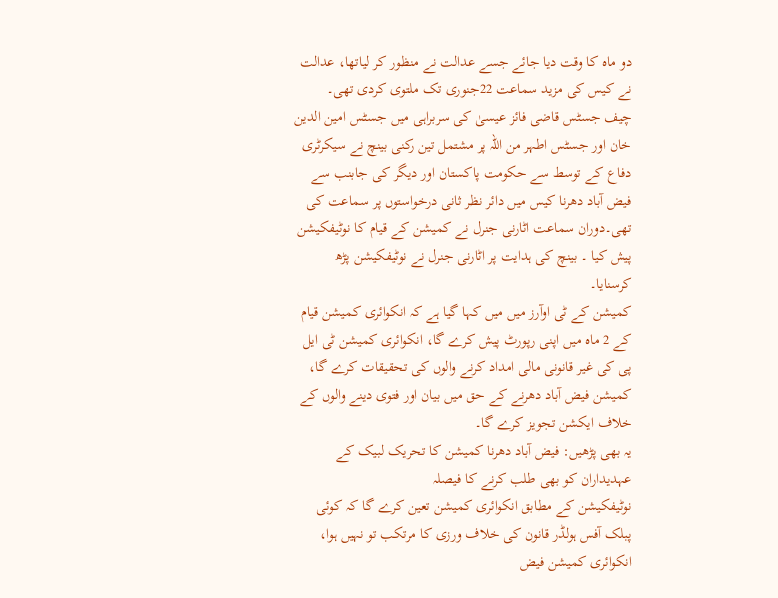دو ماہ کا وقت دیا جائے جسے عدالت نے منظور کر لیاتھا، عدالت نے کیس کی مزید سماعت 22جنوری تک ملتوی کردی تھی۔
چیف جسٹس قاضی فائز عیسیٰ کی سربراہی میں جسٹس امین الدین خان اور جسٹس اطہر من اللہ پر مشتمل تین رکنی بینچ نے سیکرٹری دفاع کے توسط سے حکومت پاکستان اور دیگر کی جابنب سے فیض آباد دھرنا کیس میں دائر نظر ثانی درخواستوں پر سماعت کی تھی۔دوران سماعت اٹارنی جنرل نے کمیشن کے قیام کا نوٹیفکیشن پیش کیا ۔ بینچ کی ہدایت پر اٹارنی جنرل نے نوٹیفکیشن پڑھ کرسنایا۔
کمیشن کے ٹی اوآرز میں میں کہا گیا ہے کہ انکوائری کمیشن قیام کے 2 ماہ میں اپنی رپورٹ پیش کرے گا، انکوائری کمیشن ٹی ایل پی کی غیر قانونی مالی امداد کرنے والوں کی تحقیقات کرے گا، کمیشن فیض آباد دھرنے کے حق میں بیان اور فتوی دینے والوں کے خلاف ایکشن تجویز کرے گا۔
یہ بھی پڑھیں: فیض آباد دھرنا کمیشن کا تحریک لبیک کے عہدیداران کو بھی طلب کرنے کا فیصلہ
نوٹیفکیشن کے مطابق انکوائری کمیشن تعین کرے گا کہ کوئی پبلک آفس ہولڈر قانون کی خلاف ورزی کا مرتکب تو نہیں ہوا، انکوائری کمیشن فیض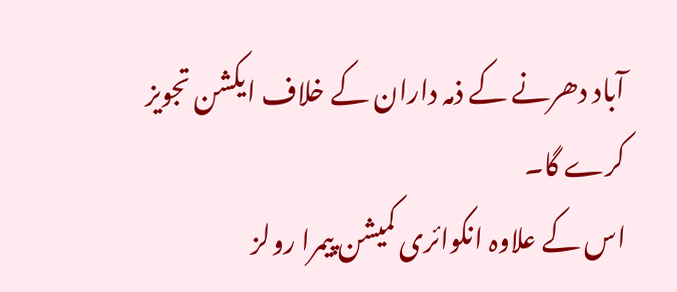آباد دھرنے کے ذمہ داران کے خلاف ایکشن تجویز کرے گا۔
اس کے علاوہ انکوائری کمیشن پیمرا رولز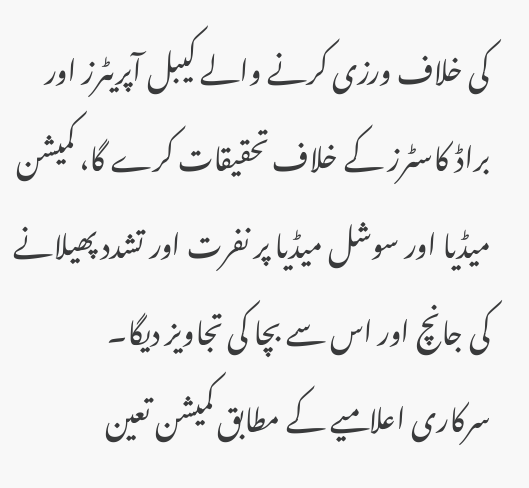کی خلاف ورزی کرنے والے کیبل آپریٹرز اور براڈ کاسٹرز کے خلاف تحقیقات کرے گا، کمیشن میڈیا اور سوشل میڈیا پر نفرت اور تشدد پھیلانے کی جانچ اور اس سے بچا کی تجاویز دیگا۔
سرکاری اعلامیے کے مطابق کمیشن تعین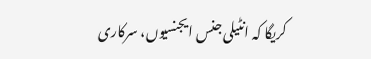کریگا کہ انٹیلی جنس ایجنسیوں، سرکاری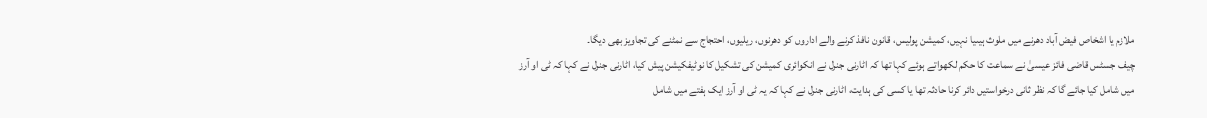ملازم یا اشخاص فیض آباد دھرنے میں ملوث ہیںیا نہیں، کمیشن پولیس، قانون نافذ کرنے والے اداروں کو دھرنوں، ریلیوں، احتجاج سے نمٹنے کی تجاویز بھی دیگا۔
چیف جسٹس قاضی فائز عیسیٰ نے سماعت کا حکم لکھواتے ہوئے کہا تھا کہ اٹارنی جنرل نے انکوائری کمیشن کی تشکیل کا نوٹیفکیشن پیش کیا، اٹارنی جنرل نے کہا کہ ٹی او آرز میں شامل کیا جائے گا کہ نظر ثانی درخواستیں دائر کرنا حادثہ تھا یا کسی کی ہدایت، اٹارنی جنرل نے کہا کہ یہ ٹی او آرز ایک ہفتے میں شامل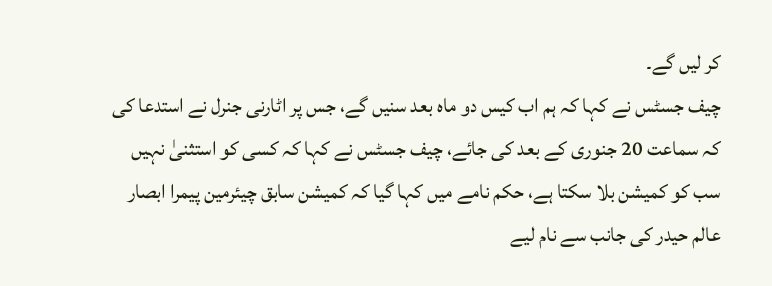کر لیں گے۔
چیف جسٹس نے کہا کہ ہم اب کیس دو ماہ بعد سنیں گے، جس پر اٹارنی جنرل نے استدعا کی کہ سماعت 20 جنوری کے بعد کی جائے، چیف جسٹس نے کہا کہ کسی کو استثنیٰ نہیں سب کو کمیشن بلا سکتا ہے، حکم نامے میں کہا گیا کہ کمیشن سابق چیئرمین پیمرا ابصار عالم حیدر کی جانب سے نام لیے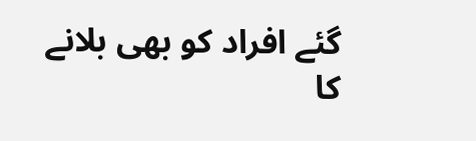گئے افراد کو بھی بلانے کا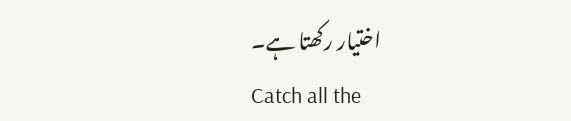اختیار رکھتا ہے۔
Catch all the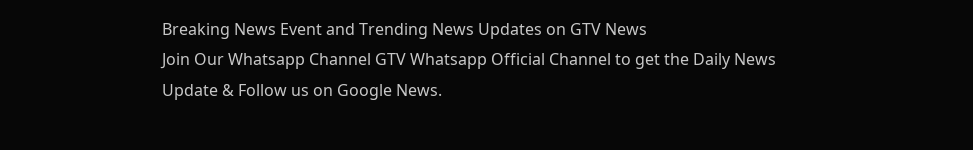Breaking News Event and Trending News Updates on GTV News
Join Our Whatsapp Channel GTV Whatsapp Official Channel to get the Daily News Update & Follow us on Google News.